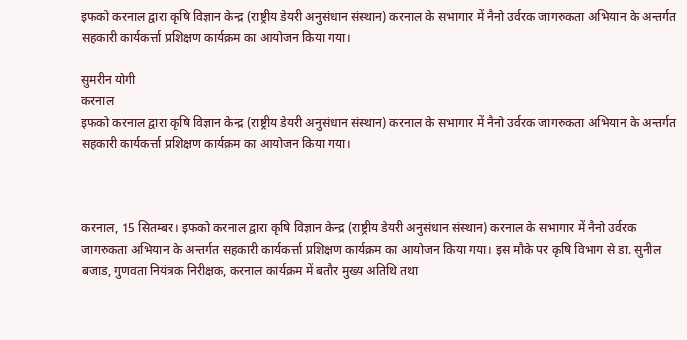इफको करनाल द्वारा कृषि विज्ञान केन्द्र (राष्ट्रीय डेयरी अनुसंधान संस्थान) करनाल के सभागार में नैनो उर्वरक जागरुकता अभियान के अन्तर्गत सहकारी कार्यकर्त्ता प्रशिक्षण कार्यक्रम का आयोजन किया गया।

सुमरीन योगी
करनाल
इफको करनाल द्वारा कृषि विज्ञान केन्द्र (राष्ट्रीय डेयरी अनुसंधान संस्थान) करनाल के सभागार में नैनो उर्वरक जागरुकता अभियान के अन्तर्गत सहकारी कार्यकर्त्ता प्रशिक्षण कार्यक्रम का आयोजन किया गया।



करनाल, 15 सितम्बर। इफको करनाल द्वारा कृषि विज्ञान केन्द्र (राष्ट्रीय डेयरी अनुसंधान संस्थान) करनाल के सभागार में नैनो उर्वरक जागरुकता अभियान के अन्तर्गत सहकारी कार्यकर्त्ता प्रशिक्षण कार्यक्रम का आयोजन किया गया। इस मौके पर कृषि विभाग से डा. सुनील बजाड, गुणवता नियंत्रक निरीक्षक, करनाल कार्यक्रम में बतौर मुख्य अतिथि तथा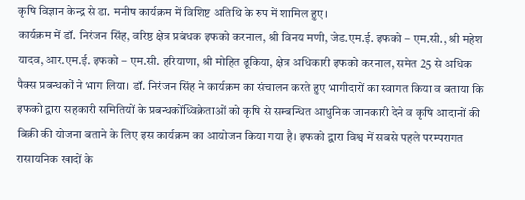कृषि विज्ञान केन्द्र से डा. मनीष कार्यक्रम में विशिष्ट अतिथि के रुप में शामिल हुए।
कार्यक्रम में डॉ. निरंजन सिंह, वरिष्ठ क्षेत्र प्रबंधक इफको करनाल, श्री विनय मणी, जेड.एम.ई. इफको – एम.सी., श्री महेश यादव, आर.एम.ई. इफको – एम.सी. हरियाणा, श्री मोहित ढूकिया, क्षेत्र अधिकारी इफको करनाल, समेत 25 से अधिक पैक्स प्रबन्धकों ने भाग लिया। डॉ. निरंजन सिंह ने कार्यक्रम का संचालन करते हुए भागीदारों का स्वागत किया व बताया कि इफको द्वारा सहकारी समितियों के प्रबन्धकोंध्विक्रेताओं को कृषि से सम्बन्धित आधुनिक जानकारी देने व कृषि आदानों की बिक्री की योजना बताने के लिए इस कार्यक्रम का आयोजन किया गया है। इफको द्वारा विश्व में सबसे पहले परम्परागत रासायनिक खादों के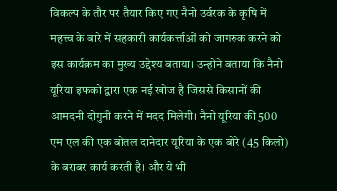विकल्प के तौर पर तैयार किए गए नैनो उर्वरक के कृषि में महत्त्व के बारे में सहकारी कार्यकर्त्ताओं को जागरुक करने को इस कार्यक्रम का मुख्य उद्देश्य बताया। उन्होने बताया कि नैनो यूरिया इफको द्वारा एक नई खोज है जिससे किसानों की आमदनी दोगुनी करने में मदद मिलेगी। नैनो यूरिया की 500 एम एल की एक बोतल दानेदार यूरिया के एक बोरे (45 किलो) के बराबर कार्य करती है। और ये भी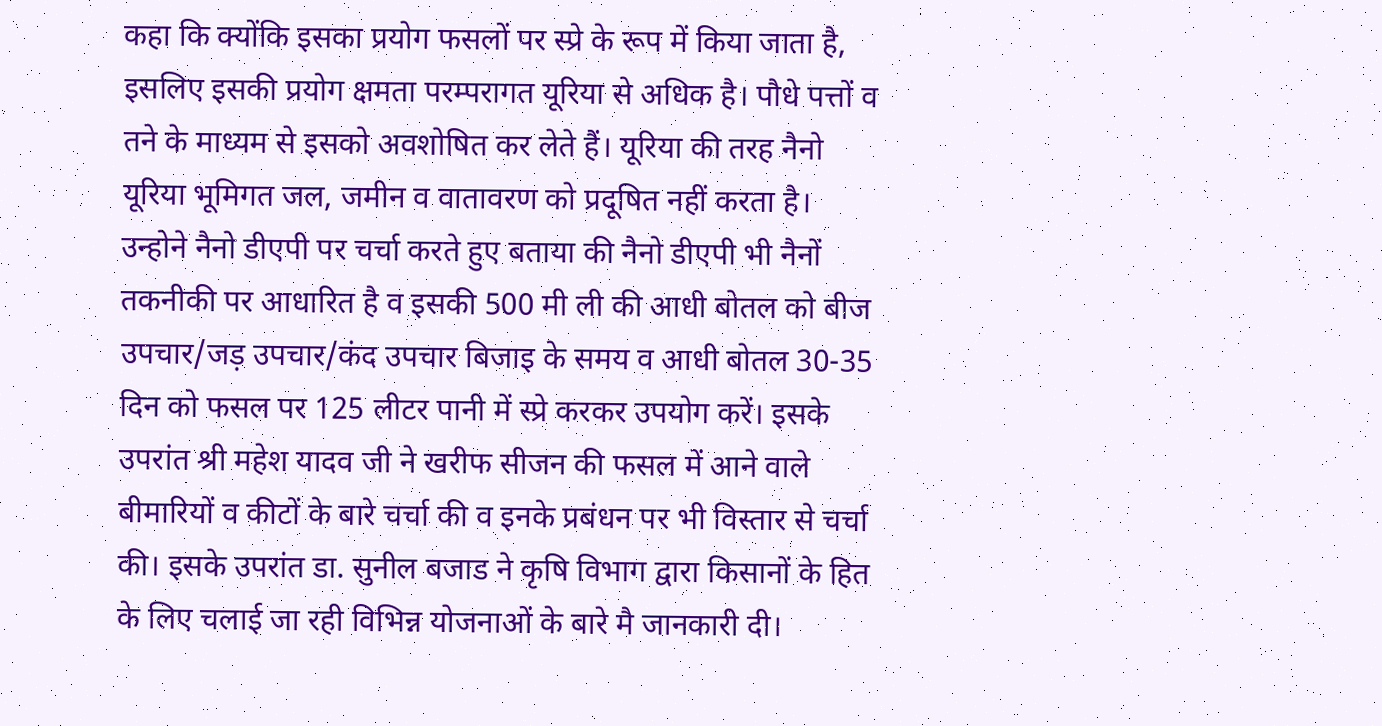कहा कि क्योंकि इसका प्रयोग फसलों पर स्प्रे के रूप में किया जाता है, इसलिए इसकी प्रयोग क्षमता परम्परागत यूरिया से अधिक है। पौधे पत्तों व तने के माध्यम से इसको अवशोषित कर लेते हैं। यूरिया की तरह नैनो यूरिया भूमिगत जल, जमीन व वातावरण को प्रदूषित नहीं करता है।
उन्होने नैनो डीएपी पर चर्चा करते हुए बताया की नैनो डीएपी भी नैनों तकनीकी पर आधारित है व इसकी 500 मी ली की आधी बोतल को बीज उपचार/जड़ उपचार/कंद उपचार बिजाइ के समय व आधी बोतल 30-35 दिन को फसल पर 125 लीटर पानी में स्प्रे करकर उपयोग करें। इसके उपरांत श्री महेश यादव जी ने खरीफ सीजन की फसल में आने वाले बीमारियों व कीटों के बारे चर्चा की व इनके प्रबंधन पर भी विस्तार से चर्चा की। इसके उपरांत डा. सुनील बजाड ने कृषि विभाग द्वारा किसानों के हित के लिए चलाई जा रही विभिन्न योजनाओं के बारे मै जानकारी दी।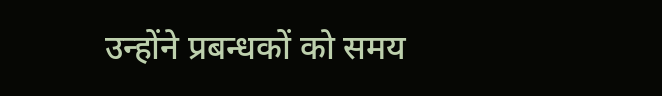उन्होंने प्रबन्धकों को समय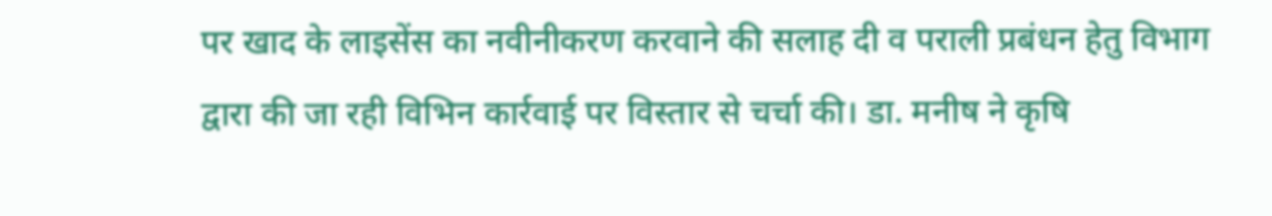पर खाद के लाइसेंस का नवीनीकरण करवाने की सलाह दी व पराली प्रबंधन हेतु विभाग द्वारा की जा रही विभिन कार्रवाई पर विस्तार से चर्चा की। डा. मनीष ने कृषि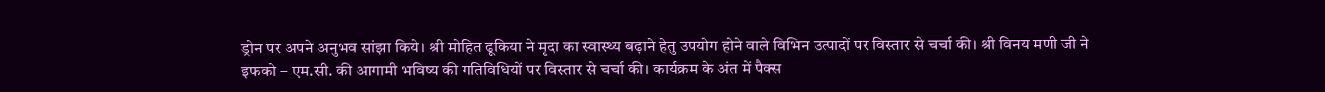ड्रोन पर अपने अनुभव सांझा किये। श्री मोहित ढूकिया ने मृदा का स्वास्थ्य बढ़ाने हेतु उपयोग होने वाले विभिन उत्पादों पर विस्तार से चर्चा की। श्री विनय मणी जी ने इफको – एम.सी. की आगामी भविष्य की गतिविधियों पर विस्तार से चर्चा की। कार्यक्रम के अंत में पैक्स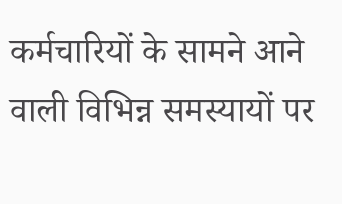कर्मचारियों के सामने आने वाली विभिन्न समस्यायों पर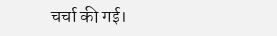चर्चा की गई।